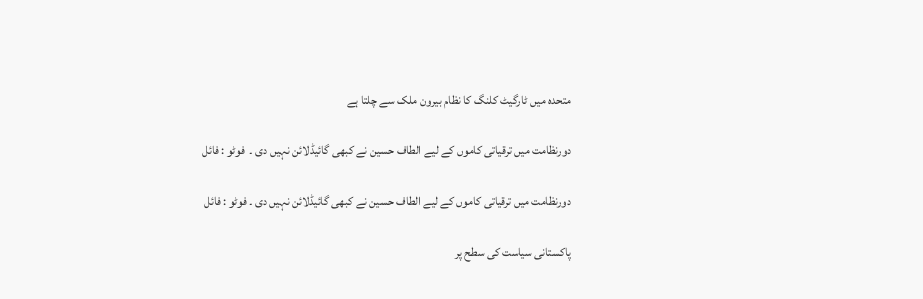متحدہ میں ٹارگیٹ کلنگ کا نظام بیرون ملک سے چلتا ہے

دورنظامت میں ترقیاتی کاموں کے لیے الطاف حسین نے کبھی گائیڈلائن نہیں دی ۔  فوٹو : فائل

دورنظامت میں ترقیاتی کاموں کے لیے الطاف حسین نے کبھی گائیڈلائن نہیں دی ۔ فوٹو : فائل

پاکستانی سیاست کی سطح پر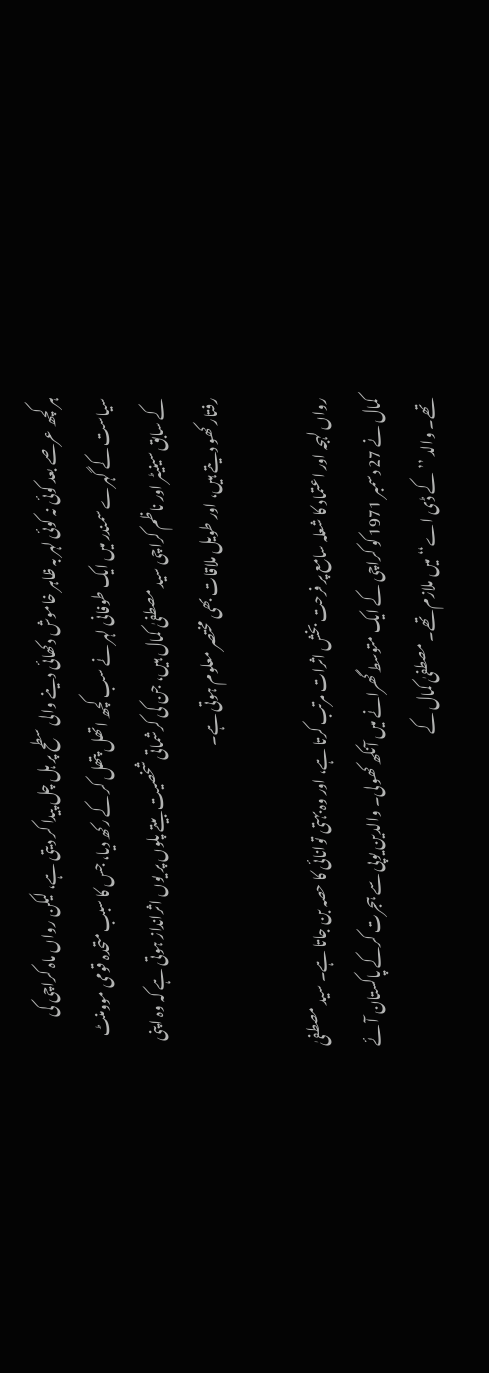ہر کچھ عرصے بعد کوئی نہ کوئی لہر بہ ظاہر خاموش دکھائی دینے والی سطح پر ہل چل پیدا کر دیتی ہے، لیکن رواں ماہ کراچی کی سیاست کے گہرے سمندر میں ایک طوفانی لہر نے سب کچھ اتھل پتھل کر کے رکھ دیا، جس کا سبب متحدہ قومی موومنٹ کے سابق سینیٹر اور ناظم کراچی سید مصطفیٰ کمال ہیں، جن کی کرشماتی شخصیت بیتے پلوں پر یوں اثرانداز ہوتی ہے کہ وہ اپنی رفتار کھو دیتے ہیں، اور طویل ملاقات بھی مختصر معلوم ہوتی ہے۔

رواں لہجہ اور اعتماد کا شعلہ سامع پر فرحت بخش اثرات مرتب کرتا ہے، اور وہ بہتی توانائی کا حصہ بن جاتا ہے۔ سید مصطفیٰ کمال نے 27 دسمبر 1971 کو کراچی کے ایک متوسط گھرانے میں آنکھ کھولی۔ والدین یوپی سے ہجرت کرکے پاکستان آئے تھے۔ والد ’’کے ڈی اے‘‘ میں ملازم تھے۔ مصطفیٰ کمال کے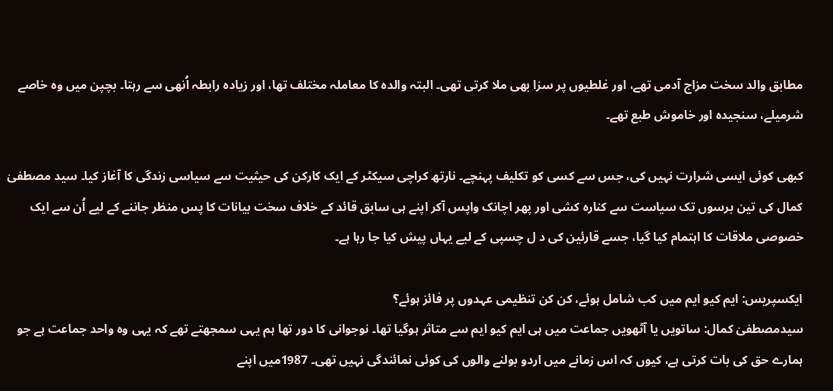مطابق والد سخت مزاج آدمی تھے، اور غلطیوں پر سزا بھی ملا کرتی تھی۔ البتہ والدہ کا معاملہ مختلف تھا، اور زیادہ رابطہ اُنھی سے رہتا۔ بچپن میں وہ خاصے شرمیلے، سنجیدہ اور خاموش طبع تھے۔

کبھی کوئی ایسی شرارت نہیں کی، جس سے کسی کو تکلیف پہنچے۔ نارتھ کراچی سیکٹر کے ایک کارکن کی حیثیت سے سیاسی زندگی کا آغاز کیا۔ سید مصطفیٰ کمال کی تین برسوں تک سیاست سے کنارہ کشی اور پھر اچانک واپس آکر اپنے ہی سابق قائد کے خلاف سخت بیانات کا پس منظر جاننے کے لیے اُن سے ایک خصوصی ملاقات کا اہتمام کیا گیا، جسے قارئین کی د ل چسپی کے لیے یہاں پیش کیا جا رہا ہے۔

ایکسپریس: ایم کیو ایم میں کب شامل ہوئے، کن کن تنظیمی عہدوں پر فائز ہوئے؟
سیدمصطفیٰ کمال: ساتویں یا آٹھویں جماعت میں ہی ایم کیو ایم سے متاثر ہوگیا تھا۔ نوجوانی کا دور تھا ہم یہی سمجھتے تھے کہ یہی وہ واحد جماعت ہے جو ہمارے حق کی بات کرتی ہے، کیوں کہ اس زمانے میں اردو بولنے والوں کی کوئی نمائندگی نہیں تھی۔ 1987میں اپنے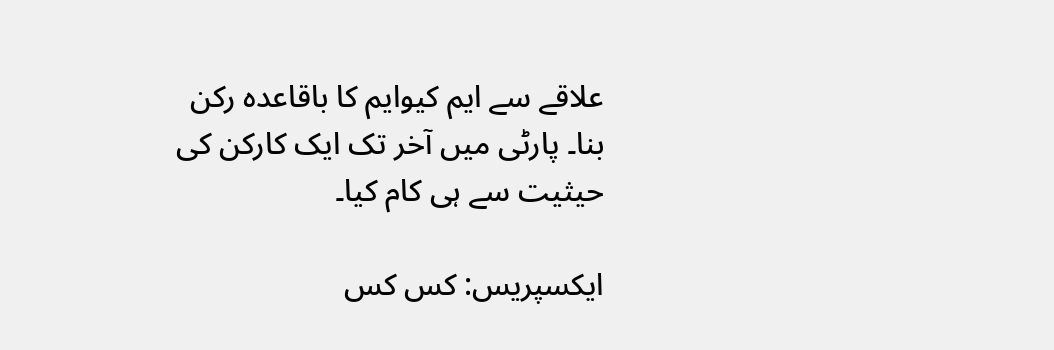علاقے سے ایم کیوایم کا باقاعدہ رکن بنا۔ پارٹی میں آخر تک ایک کارکن کی حیثیت سے ہی کام کیا۔

ایکسپریس: کس کس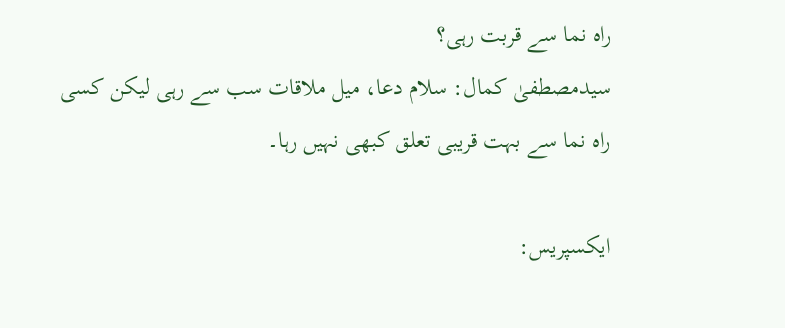راہ نما سے قربت رہی؟
سیدمصطفیٰ کمال: سلام دعا، میل ملاقات سب سے رہی لیکن کسی راہ نما سے بہت قریبی تعلق کبھی نہیں رہا۔

ایکسپریس: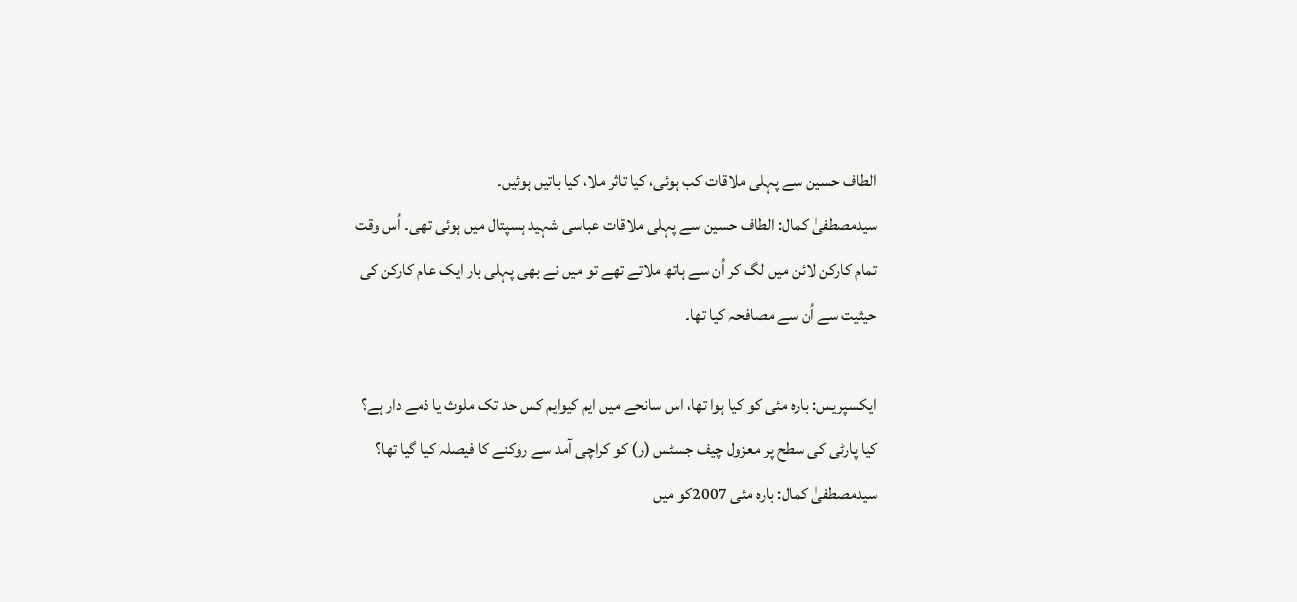الطاف حسین سے پہلی ملاقات کب ہوئی، کیا تاثر ملا، کیا باتیں ہوئیں۔
سیدمصطفیٰ کمال: الطاف حسین سے پہلی ملاقات عباسی شہید ہسپتال میں ہوئی تھی۔ اُس وقت تمام کارکن لائن میں لگ کر اُن سے ہاتھ ملاتے تھے تو میں نے بھی پہلی بار ایک عام کارکن کی حیثیت سے اُن سے مصافحہ کیا تھا۔

ایکسپریس: بارہ مئی کو کیا ہوا تھا، اس سانحے میں ایم کیوایم کس حد تک ملوث یا ذمے دار ہے؟ کیا پارٹی کی سطح پر معزول چیف جسٹس (ر) کو کراچی آمد سے روکنے کا فیصلہ کیا گیا تھا؟
سیدمصطفیٰ کمال: بارہ مئی 2007کو میں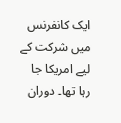ایک کانفرنس میں شرکت کے لیے امریکا جا رہا تھا۔ دوران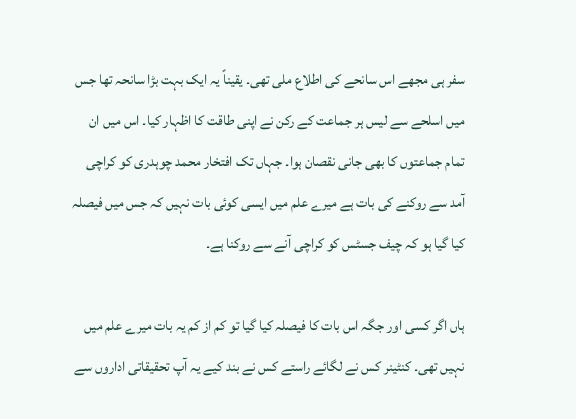سفر ہی مجھے اس سانحے کی اطلاع ملی تھی۔ یقیناً یہ ایک بہت بڑا سانحہ تھا جس میں اسلحے سے لیس ہر جماعت کے رکن نے اپنی طاقت کا اظہار کیا۔ اس میں ان تمام جماعتوں کا بھی جانی نقصان ہوا۔ جہاں تک افتخار محمد چوہدری کو کراچی آمد سے روکنے کی بات ہے میرے علم میں ایسی کوئی بات نہیں کہ جس میں فیصلہ کیا گیا ہو کہ چیف جسٹس کو کراچی آنے سے روکنا ہے۔

ہاں اگر کسی اور جگہ اس بات کا فیصلہ کیا گیا تو کم از کم یہ بات میرے علم میں نہیں تھی۔ کنٹینر کس نے لگائے راستے کس نے بند کیے یہ آپ تحقیقاتی اداروں سے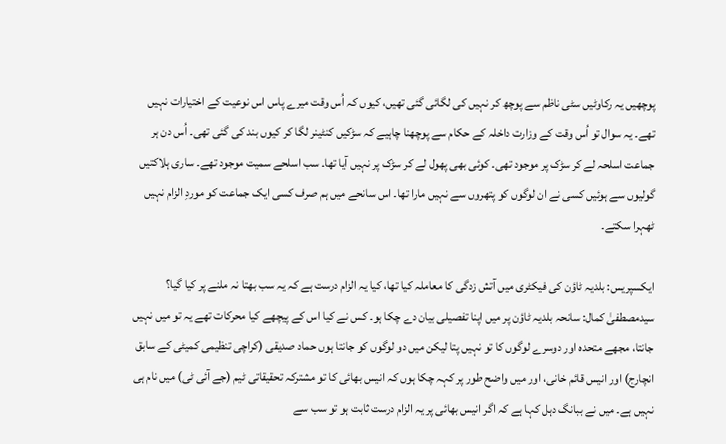پوچھیں یہ رکاوٹیں سٹی ناظم سے پوچھ کر نہیں کی لگائی گئی تھیں، کیوں کہ اُس وقت میرے پاس اس نوعیت کے اختیارات نہیں تھے۔ یہ سوال تو اُس وقت کے وزارت داخلہ کے حکام سے پوچھنا چاہیے کہ سڑکیں کنٹینر لگا کر کیوں بند کی گئی تھی۔ اُس دن ہر جماعت اسلحہ لے کر سڑک پر موجود تھی۔ کوئی بھی پھول لے کر سڑک پر نہیں آیا تھا۔ سب اسلحے سمیت موجود تھے۔ ساری ہلاکتیں گولیوں سے ہوئیں کسی نے ان لوگوں کو پتھروں سے نہیں مارا تھا۔ اس سانحے میں ہم صرف کسی ایک جماعت کو موردِ الزام نہیں ٹھہرا سکتے۔

ایکسپریس: بلدیہ ٹاؤن کی فیکٹری میں آتش زدگی کا معاملہ کیا تھا، کیا یہ الزام درست ہے کہ یہ سب بھتا نہ ملنے پر کیا گیا؟
سیدمصطفیٰ کمال: سانحہ بلدیہ ٹاؤن پر میں اپنا تفصیلی بیان دے چکا ہو۔ کس نے کیا اس کے پیچھے کیا محرکات تھے یہ تو میں نہیں جانتا، مجھے متحدہ اور دوسرے لوگوں کا تو نہیں پتا لیکن میں دو لوگوں کو جانتا ہوں حماد صدیقی (کراچی تنظیمی کمیٹی کے سابق انچارج) اور انیس قائم خانی، اور میں واضح طور پر کہہ چکا ہوں کہ انیس بھائی کا تو مشترکہ تحقیقاتی ٹیم (جے آئی ٹی) میں نام ہی نہیں ہے۔ میں نے ببانگ دہل کہا ہے کہ اگر انیس بھائی پر یہ الزام درست ثابت ہو تو سب سے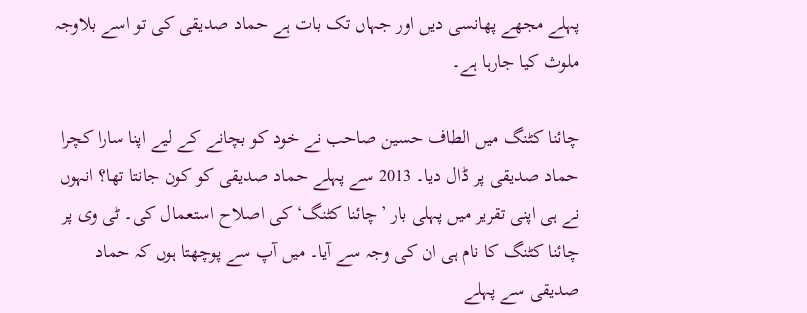پہلے مجھے پھانسی دیں اور جہاں تک بات ہے حماد صدیقی کی تو اسے بلاوجہ ملوث کیا جارہا ہے۔

چائنا کٹنگ میں الطاف حسین صاحب نے خود کو بچانے کے لیے اپنا سارا کچرا حماد صدیقی پر ڈال دیا۔ 2013 سے پہلے حماد صدیقی کو کون جانتا تھا؟ انہوں نے ہی اپنی تقریر میں پہلی بار ’چائنا کٹنگ‘ کی اصلاح استعمال کی۔ ٹی وی پر چائنا کٹنگ کا نام ہی ان کی وجہ سے آیا۔ میں آپ سے پوچھتا ہوں کہ حماد صدیقی سے پہلے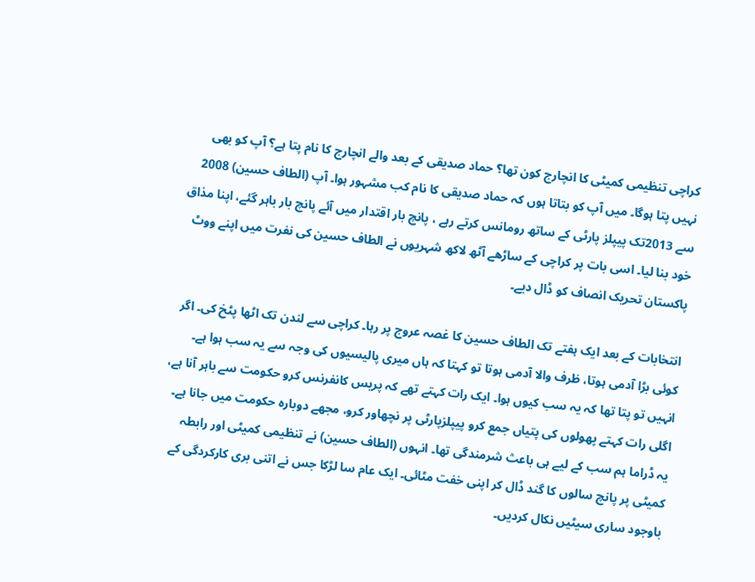کراچی تنظیمی کمیٹی کا انچارج کون تھا؟ حماد صدیقی کے بعد والے انچارج کا نام پتا ہے؟ آپ کو بھی نہیں پتا ہوگا۔ میں آپ کو بتاتا ہوں کہ حماد صدیقی کا نام کب مشہور ہوا۔ آپ (الطاف حسین) 2008 سے 2013تک پیپلز پارٹی کے ساتھ رومانس کرتے رہے ، پانچ بار اقتدار میں آئے پانچ بار باہر گئے، اپنا مذاق خود بنا لیا۔ اسی بات پر کراچی کے ساڑھے آٹھ لاکھ شہریوں نے الطاف حسین کی نفرت میں اپنے ووٹ پاکستان تحریک انصاف کو ڈال دیے۔

انتخابات کے بعد ایک ہفتے تک الطاف حسین کا غصہ عروج پر رہا۔ کراچی سے لندن تک اٹھا پٹخ کی۔ اگر کوئی بڑا آدمی ہوتا، ظرف والا آدمی ہوتا تو کہتا کہ ہاں میری پالیسیوں کی وجہ سے یہ سب ہوا ہے۔ انہیں تو پتا تھا کہ یہ سب کیوں ہوا۔ ایک رات کہتے تھے کہ پریس کانفرنس کرو حکومت سے باہر آنا ہے، اگلی رات کہتے پھولوں کی پتیاں جمع کرو پیپلزپارٹی پر نچھاور کرو، مجھے دوبارہ حکومت میں جانا ہے۔ یہ ڈراما ہم سب کے لیے ہی باعث شرمندگی تھا۔ انہوں (الطاف حسین) نے تنظیمی کمیٹی اور رابطہ کمیٹی پر پانچ سالوں کا گند ڈال کر اپنی خفت مٹائی۔ ایک عام سا لڑکا جس نے اتنی بری کارکردگی کے باوجود ساری سیٹیں نکال کردیں۔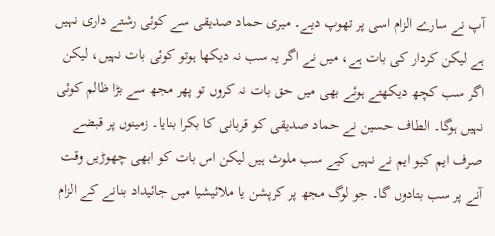آپ نے سارے الزام اسی پر تھوپ دیے۔ میری حماد صدیقی سے کوئی رشتے داری نہیں ہے لیکن کردار کی بات ہے، میں نے اگر یہ سب نہ دیکھا ہوتو کوئی بات نہیں، لیکن اگر سب کچھ دیکھتے ہوئے بھی میں حق بات نہ کروں تو پھر مجھ سے بڑا ظالم کوئی نہیں ہوگا۔ الطاف حسین نے حماد صدیقی کو قربانی کا بکرا بنایا۔ زمینوں پر قبضے صرف ایم کیو ایم نے نہیں کیے سب ملوث ہیں لیکن اس بات کو ابھی چھوڑیں وقت آنے پر سب بتادوں گا۔ جو لوگ مجھ پر کرپشن یا ملائیشیا میں جائیداد بنانے کے الزام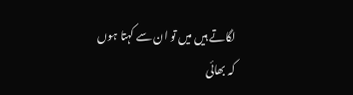لگاتے ہیں میں تو ان سے کہتا ہوں کہ بھائی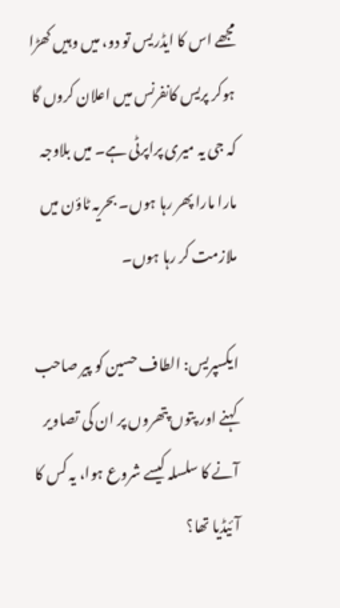مجھے اس کا ایڈریس تو دو، میں وہیں کھڑا ہوکر پریس کانفرنس میں اعلان کروں گا کہ جی یہ میری پراپرٹی ہے۔ میں بلاوجہ مارا مارا پھر رہا ہوں۔ بحریہ ٹاؤن میں ملازمت کر رہا ہوں۔

ایکسپریس: الطاف حسین کو پیر صاحب کہنے اور پتوں پتھروں پر ان کی تصاویر آنے کا سلسلہ کیسے شروع ہوا، یہ کس کا آئیڈیا تھا؟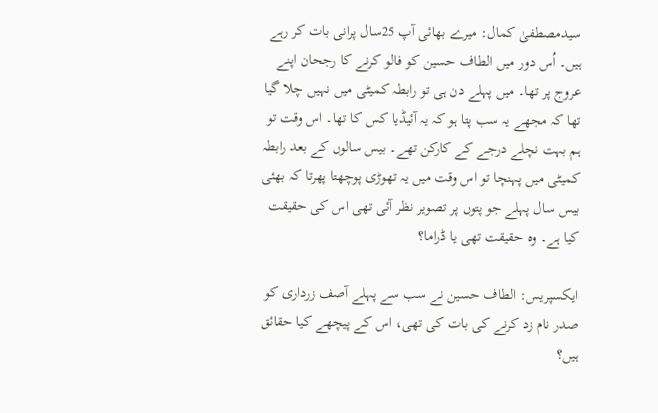سیدمصطفیٰ کمال: میرے بھائی آپ 25سال پرانی بات کر رہے ہیں۔ اُس دور میں الطاف حسین کو فالو کرنے کا رجحان اپنے عروج پر تھا۔ میں پہلے دن ہی تو رابطہ کمیٹی میں نہیں چلا گیا تھا کہ مجھے یہ سب پتا ہو کہ یہ آئیڈیا کس کا تھا۔ اس وقت تو ہم بہت نچلے درجے کے کارکن تھے۔ بیس سالوں کے بعد رابطہ کمیٹی میں پہنچا تو اس وقت میں یہ تھوڑی پوچھتا پھرتا کہ بھئی بیس سال پہلے جو پتوں پر تصویر نظر آئی تھی اس کی حقیقت کیا ہے۔ وہ حقیقت تھی یا ڈراما؟

ایکسپریس: الطاف حسین نے سب سے پہلے آصف زرداری کو صدر نام زد کرنے کی بات کی تھی، اس کے پیچھے کیا حقائق ہیں؟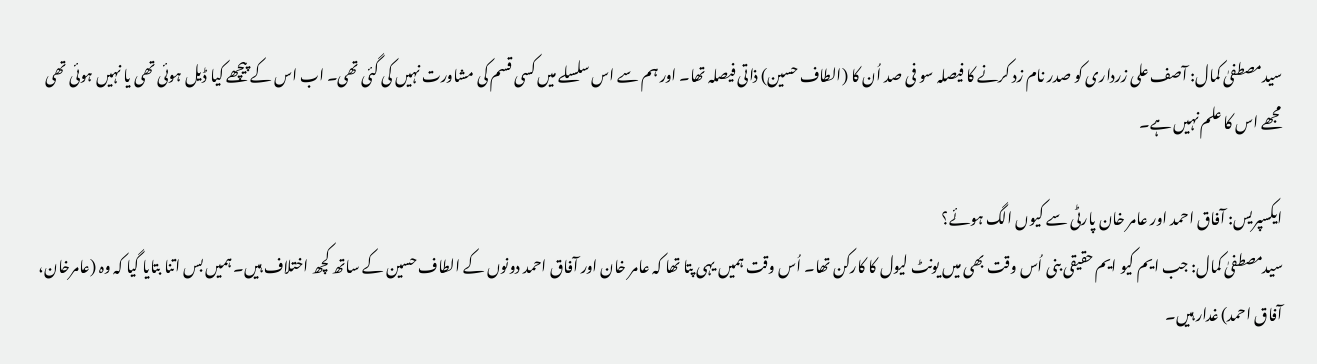سیدمصطفیٰ کمال: آصف علی زرداری کو صدر نام زد کرنے کا فیصلہ سو فی صد اُن کا (الطاف حسین) ذاتی فیصلہ تھا۔ اور ہم سے اس سلسلے میں کسی قسم کی مشاورت نہیں کی گئی تھی۔ اب اس کے پیچھے کیا ڈیل ہوئی تھی یا نہیں ہوئی تھی مجھے اس کا علم نہیں ہے۔

ایکسپریس: آفاق احمد اور عامر خان پارٹی سے کیوں الگ ہوئے؟
سیدمصطفیٰ کمال: جب ایم کیو ایم حقیقی بنی اُس وقت بھی میں یونٹ لیول کا کارکن تھا۔ اُس وقت ہمیں یہی پتا تھا کہ عامر خان اور آفاق احمد دونوں کے الطاف حسین کے ساتھ کچھ اختلاف ہیں۔ ہمیں بس اتنا بتایا گیا کہ وہ (عامرخان، آفاق احمد) غدار ہیں۔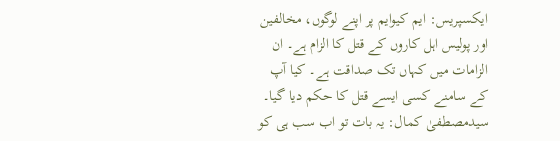ایکسپریس: ایم کیوایم پر اپنے لوگوں، مخالفین اور پولیس اہل کاروں کے قتل کا الزام ہے۔ ان الزامات میں کہاں تک صداقت ہے۔ کیا آپ کے سامنے کسی ایسے قتل کا حکم دیا گیا۔
سیدمصطفیٰ کمال: یہ بات تو اب سب ہی کو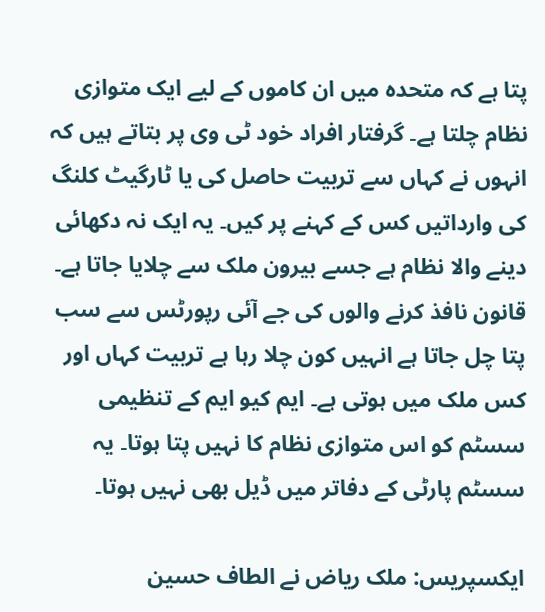پتا ہے کہ متحدہ میں ان کاموں کے لیے ایک متوازی نظام چلتا ہے۔ گرفتار افراد خود ٹی وی پر بتاتے ہیں کہ انہوں نے کہاں سے تربیت حاصل کی یا ٹارگیٹ کلنگ کی وارداتیں کس کے کہنے پر کیں۔ یہ ایک نہ دکھائی دینے والا نظام ہے جسے بیرون ملک سے چلایا جاتا ہے۔ قانون نافذ کرنے والوں کی جے آئی رپورٹس سے سب پتا چل جاتا ہے انہیں کون چلا رہا ہے تربیت کہاں اور کس ملک میں ہوتی ہے۔ ایم کیو ایم کے تنظیمی سسٹم کو اس متوازی نظام کا نہیں پتا ہوتا۔ یہ سسٹم پارٹی کے دفاتر میں ڈیل بھی نہیں ہوتا۔

ایکسپریس: ملک ریاض نے الطاف حسین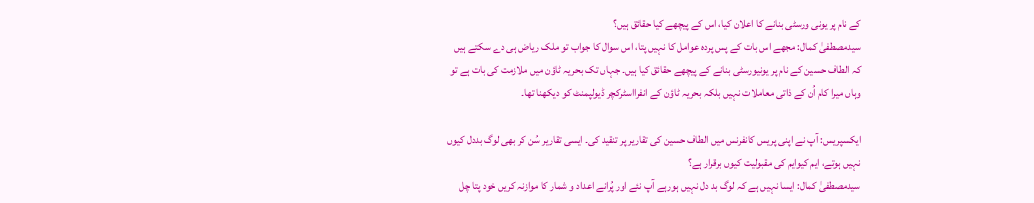کے نام پر یونی ورسٹی بنانے کا اعلان کیا، اس کے پیچھے کیا حقائق ہیں؟
سیدمصطفیٰ کمال: مجھے اس بات کے پس پردہ عوامل کا نہیں پتا، اس سوال کا جواب تو ملک ریاض ہی دے سکتے ہیں کہ الطاف حسین کے نام پر یونیورسٹی بنانے کے پیچھے حقائق کیا ہیں۔ جہاں تک بحریہ ٹاؤن میں ملازمت کی بات ہے تو وہاں میرا کام اُن کے ذاتی معاملات نہیں بلکہ بحریہ ٹاؤن کے انفرااسٹرکچر ڈیولپمنٹ کو دیکھنا تھا۔

ایکسپریس: آپ نے اپنی پریس کانفرنس میں الطاف حسین کی تقاریر پر تنقید کی۔ ایسی تقاریر سُن کر بھی لوگ بددل کیوں نہیں ہوتے، ایم کیوایم کی مقبولیت کیوں برقرار ہے؟
سیدمصطفیٰ کمال: ایسا نہیں ہے کہ لوگ بد دل نہیں ہورہے آپ نئے اور پُرانے اعداد و شمار کا موازنہ کریں خود پتا چل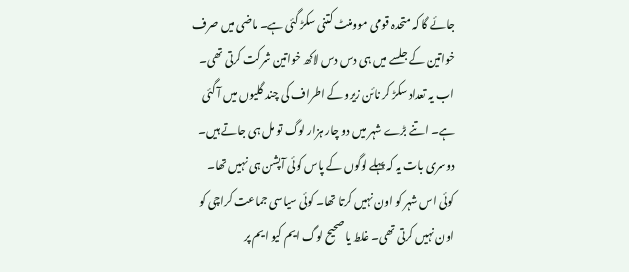جائے گا کہ متحدہ قومی موومنٹ کتنی سکڑ گئی ہے۔ ماضی میں صرف خواتین کے جلسے میں ہی دس دس لاکھ خواتین شرکت کرتی تھی۔ اب یہ تعداد سکڑ کر نائن زیرو کے اطراف کی چند گلیوں میں آ گئی ہے۔ اتنے بڑے شہر میں دو چار ہزار لوگ تو مل ہی جاتے ہیں۔ دوسری بات یہ کہ پہلے لوگوں کے پاس کوئی آپشن ہی نہیں تھا۔ کوئی اس شہر کو اون نہیں کرتا تھا۔ کوئی سیاسی جماعت کراچی کو اون نہیں کرتی تھی۔ غلط یا صحیح لوگ ایم کیو ایم پر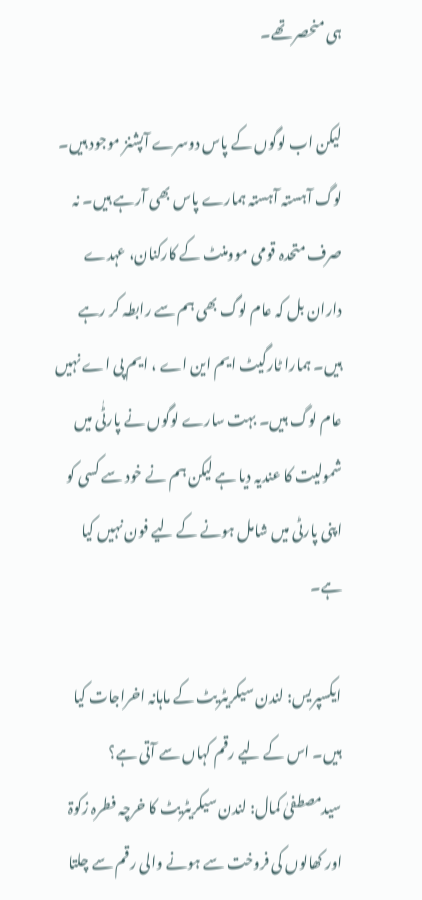ہی منحصر تھے۔

لیکن اب لوگوں کے پاس دوسرے آپشنز موجود ہیں۔ لوگ آہستہ آہستہ ہمارے پاس بھی آرہے ہیں۔ نہ صرف متحدہ قومی موومنٹ کے کارکنان، عہدے داران بل کہ عام لوگ بھی ہم سے رابطہ کر رہے ہیں۔ ہمارا ٹارگیٹ ایم این اے ، ایم پی اے نہیں عام لوگ ہیں۔ بہت سارے لوگوں نے پارٹٰی میں شمولیت کا عندیہ دیا ہے لیکن ہم نے خود سے کسی کو اپنی پارٹی میں شامل ہونے کے لیے فون نہیں کیا ہے۔

ایکسپریس: لندن سیکریٹریٹ کے ماہانہ اخراجات کیا ہیں۔ اس کے لیے رقم کہاں سے آتی ہے؟
سیدمصطفیٰ کمال: لندن سیکریٹریٹ کا خرچہ فطرہ زکوۃ اور کھالوں کی فروخت سے ہونے والی رقم سے چلتا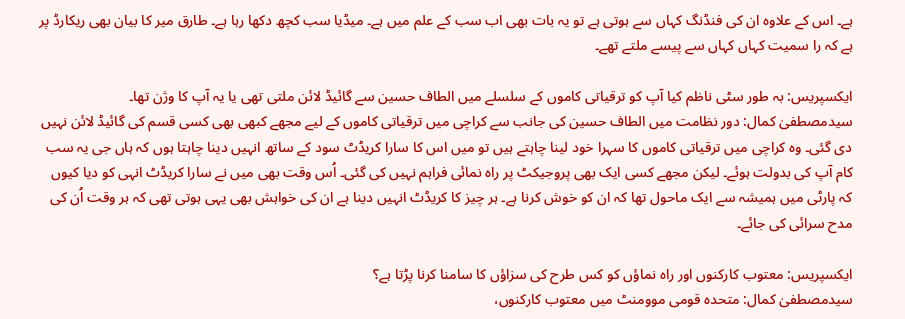ہے۔ اس کے علاوہ ان کی فنڈنگ کہاں سے ہوتی ہے تو یہ بات بھی اب سب کے علم میں ہے۔ میڈیا سب کچھ دکھا رہا ہے۔ طارق میر کا بیان بھی ریکارڈ پر ہے کہ را سمیت کہاں کہاں سے پیسے ملتے تھے۔

ایکسپریس: بہ طور سٹی ناظم کیا آپ کو ترقیاتی کاموں کے سلسلے میں الطاف حسین سے گائیڈ لائن ملتی تھی یا یہ آپ کا وژن تھا۔
سیدمصطفیٰ کمال: دور نظامت میں الطاف حسین کی جانب سے کراچی میں ترقیاتی کاموں کے لیے مجھے کبھی بھی کسی قسم کی گائیڈ لائن نہیں دی گئی۔ وہ کراچی میں ترقیاتی کاموں کا سہرا خود لینا چاہتے ہیں تو میں اس کا سارا کریڈٹ سود کے ساتھ انہیں دینا چاہتا ہوں کہ ہاں جی یہ سب کام آپ کی بدولت ہوئے۔ لیکن مجھے کسی ایک بھی پروجیکٹ پر راہ نمائی فراہم نہیں کی گئی۔ اُس وقت بھی میں نے سارا کریڈٹ انہی کو دیا کیوں کہ پارٹی میں ہمیشہ سے ایک ماحول تھا کہ ان کو خوش کرنا ہے۔ ہر چیز کا کریڈٹ انہیں دینا ہے ان کی خواہش بھی یہی ہوتی تھی کہ ہر وقت اُن کی مدح سرائی کی جائے۔

ایکسپریس: معتوب کارکنوں اور راہ نماؤں کو کس طرح کی سزاؤں کا سامنا کرنا پڑتا ہے؟
سیدمصطفیٰ کمال: متحدہ قومی موومنٹ میں معتوب کارکنوں،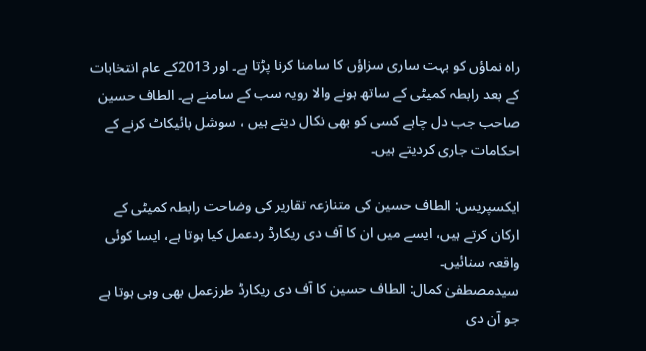راہ نماؤں کو بہت ساری سزاؤں کا سامنا کرنا پڑتا ہے۔ اور 2013کے عام انتخابات کے بعد رابطہ کمیٹی کے ساتھ ہونے والا رویہ سب کے سامنے ہے۔ الطاف حسین صاحب جب دل چاہے کسی کو بھی نکال دیتے ہیں ، سوشل بائیکاٹ کرنے کے احکامات جاری کردیتے ہیں۔

ایکسپریس: الطاف حسین کی متنازعہ تقاریر کی وضاحت رابطہ کمیٹی کے ارکان کرتے ہیں، ایسے میں ان کا آف دی ریکارڈ ردعمل کیا ہوتا ہے، ایسا کوئی واقعہ سنائیں۔
سیدمصطفیٰ کمال: الطاف حسین کا آف دی ریکارڈ طرزعمل بھی وہی ہوتا ہے جو آن دی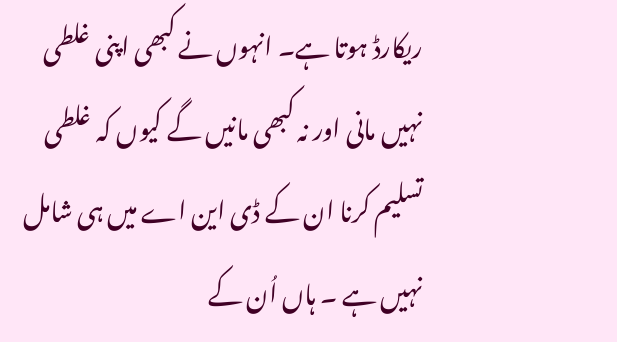ریکارڈ ہوتا ہے۔ انہوں نے کبھی اپنی غلطی نہیں مانی اور نہ کبھی مانیں گے کیوں کہ غلطی تسلیم کرنا ان کے ڈی این اے میں ہی شامل نہیں ہے ۔ ہاں اُن کے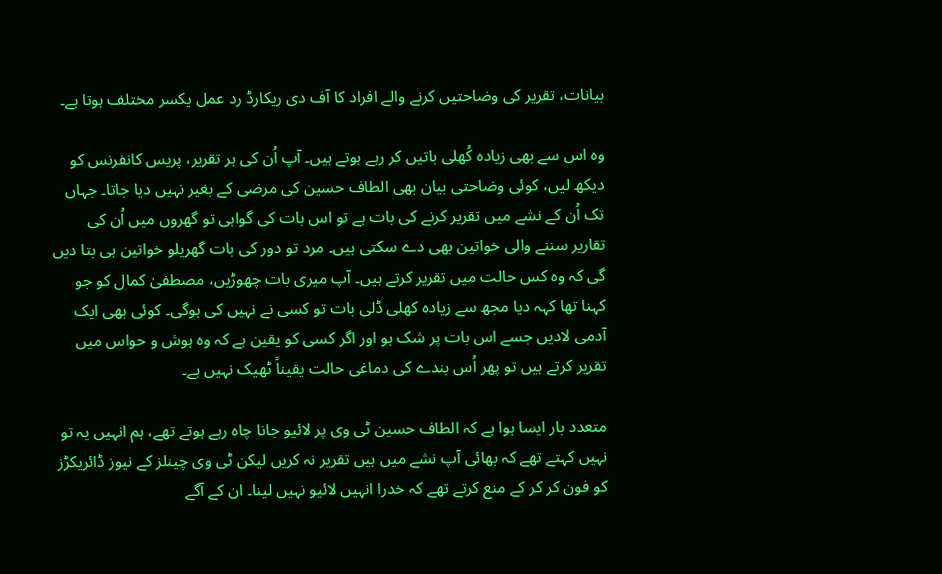بیانات، تقریر کی وضاحتیں کرنے والے افراد کا آف دی ریکارڈ رد عمل یکسر مختلف ہوتا ہے۔

وہ اس سے بھی زیادہ کُھلی باتیں کر رہے ہوتے ہیں۔ آپ اُن کی ہر تقریر، پریس کانفرنس کو دیکھ لیں، کوئی وضاحتی بیان بھی الطاف حسین کی مرضی کے بغیر نہیں دیا جاتا۔ جہاں تک اُن کے نشے میں تقریر کرنے کی بات ہے تو اس بات کی گواہی تو گھروں میں اُن کی تقاریر سننے والی خواتین بھی دے سکتی ہیں۔ مرد تو دور کی بات گھریلو خواتین ہی بتا دیں گی کہ وہ کس حالت میں تقریر کرتے ہیں۔ آپ میری بات چھوڑیں، مصطفیٰ کمال کو جو کہنا تھا کہہ دیا مجھ سے زیادہ کھلی ڈلی بات تو کسی نے نہیں کی ہوگی۔ کوئی بھی ایک آدمی لادیں جسے اس بات پر شک ہو اور اگر کسی کو یقین ہے کہ وہ ہوش و حواس میں تقریر کرتے ہیں تو پھر اُس بندے کی دماغی حالت یقیناً ٹھیک نہیں ہے۔

متعدد بار ایسا ہوا ہے کہ الطاف حسین ٹی وی پر لائیو جانا چاہ رہے ہوتے تھے، ہم انہیں یہ تو نہیں کہتے تھے کہ بھائی آپ نشے میں ہیں تقریر نہ کریں لیکن ٹی وی چینلز کے نیوز ڈائریکڑز کو فون کر کر کے منع کرتے تھے کہ خدرا انہیں لائیو نہیں لینا۔ ان کے آگے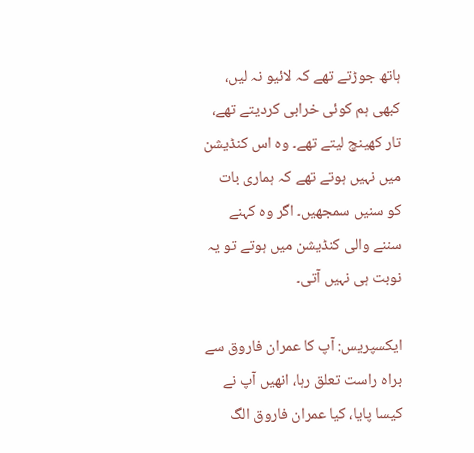ہاتھ جوڑتے تھے کہ لائیو نہ لیں، کبھی ہم کوئی خرابی کردیتے تھے، تار کھینچ لیتے تھے۔ وہ اس کنڈیشن میں نہیں ہوتے تھے کہ ہماری بات کو سنیں سمجھیں۔ اگر وہ کہنے سننے والی کنڈیشن میں ہوتے تو یہ نوبت ہی نہیں آتی۔

ایکسپریس: آپ کا عمران فاروق سے براہ راست تعلق رہا، انھیں آپ نے کیسا پایا، کیا عمران فاروق الگ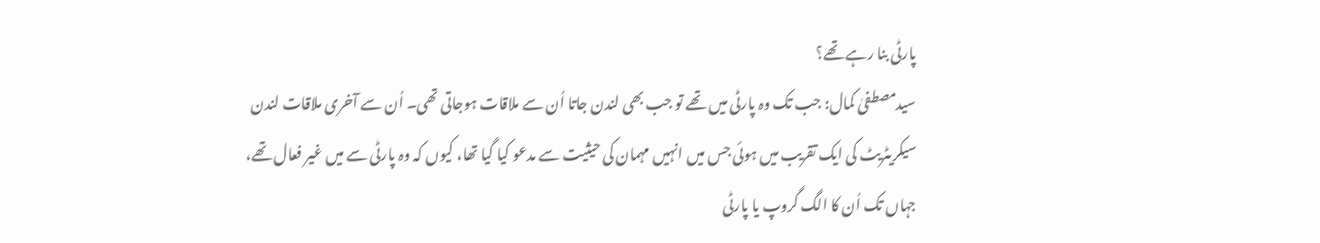پارٹی بنا رہے تھے؟
سیدمصطفیٰ کمال: جب تک وہ پارٹی میں تھے تو جب بھی لندن جاتا اُن سے ملاقات ہوجاتی تھی۔ اُن سے آخری ملاقات لندن سیکریٹریٹ کی ایک تقریب میں ہوئی جس میں انہیں مہمان کی حیثیت سے مدعو کیا گیا تھا، کیوں کہ وہ پارٹی سے میں غیر فعال تھے، جہاں تک اُن کا الگ گروپ یا پارٹی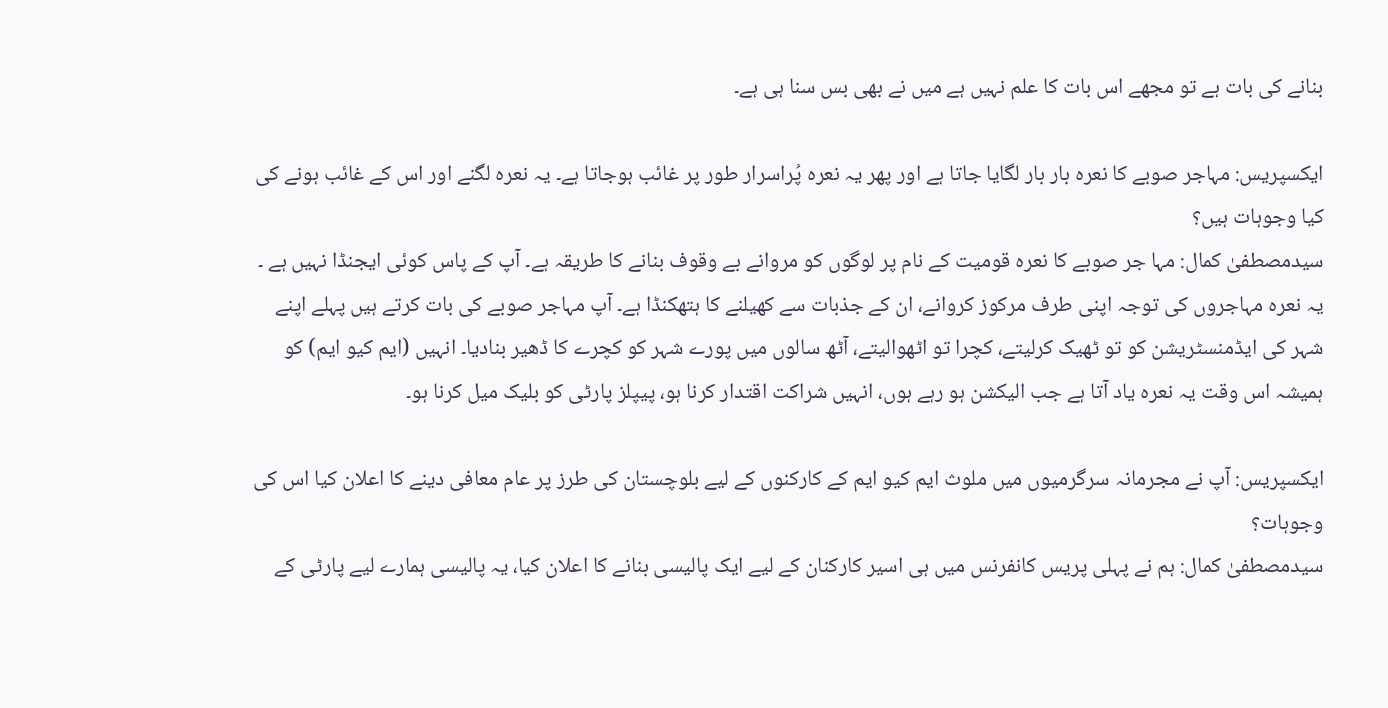بنانے کی بات ہے تو مجھے اس بات کا علم نہیں ہے میں نے بھی بس سنا ہی ہے۔

ایکسپریس: مہاجر صوبے کا نعرہ بار بار لگایا جاتا ہے اور پھر یہ نعرہ پُراسرار طور پر غائب ہوجاتا ہے۔ یہ نعرہ لگنے اور اس کے غائب ہونے کی کیا وجوہات ہیں؟
سیدمصطفیٰ کمال: مہا جر صوبے کا نعرہ قومیت کے نام پر لوگوں کو مروانے بے وقوف بنانے کا طریقہ ہے۔ آپ کے پاس کوئی ایجنڈا نہیں ہے ۔ یہ نعرہ مہاجروں کی توجہ اپنی طرف مرکوز کروانے، ان کے جذبات سے کھیلنے کا ہتھکنڈا ہے۔ آپ مہاجر صوبے کی بات کرتے ہیں پہلے اپنے شہر کی ایڈمنسٹریشن کو تو ٹھیک کرلیتے، کچرا تو اٹھوالیتے، آٹھ سالوں میں پورے شہر کو کچرے کا ڈھیر بنادیا۔ انہیں (ایم کیو ایم) کو ہمیشہ اس وقت یہ نعرہ یاد آتا ہے جب الیکشن ہو رہے ہوں، انہیں شراکت اقتدار کرنا ہو، پیپلز پارٹی کو بلیک میل کرنا ہو۔

ایکسپریس: آپ نے مجرمانہ سرگرمیوں میں ملوث ایم کیو ایم کے کارکنوں کے لیے بلوچستان کی طرز پر عام معافی دینے کا اعلان کیا اس کی وجوہات؟
سیدمصطفیٰ کمال: ہم نے پہلی پریس کانفرنس میں ہی اسیر کارکنان کے لیے ایک پالیسی بنانے کا اعلان کیا، یہ پالیسی ہمارے لیے پارٹی کے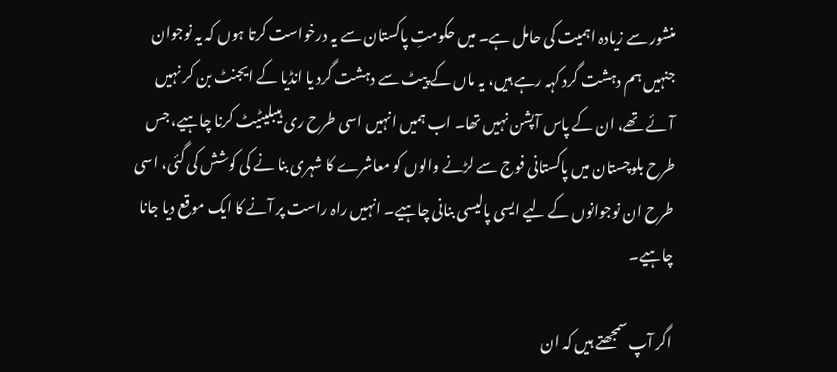منشور سے زیادہ اہمیت کی حامل ہے۔ میں حکومتِ پاکستان سے یہ درخواست کرتا ہوں کہ یہ نوجوان جنہیں ہم دہشت گرد کہہ رہے ہیں، یہ ماں کے پیٹ سے دہشت گرد یا انڈیا کے ایجنٹ بن کر نہیں آئے تھے، ان کے پاس آپشن نہیں تھا۔ اب ہمیں انہیں اسی طرح ری ہیبلیٹیٹ کرنا چاہیے، جس طرح بلوچستان میں پاکستانی فوج سے لڑنے والوں کو معاشرے کا شہری بنا نے کی کوشش کی گئی، اسی طرح ان نوجوانوں کے لیے ایسی پالیسی بنانی چاہیے۔ انہیں راہ راست پر آنے کا ایک موقع دیا جانا چاہیے۔

اگر آپ سمجھتے ہیں کہ ان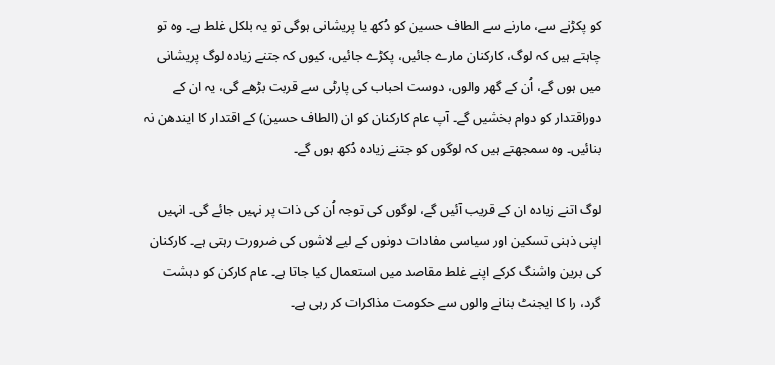کو پکڑنے سے، مارنے سے الطاف حسین کو دُکھ یا پریشانی ہوگی تو یہ بلکل غلط ہے۔ وہ تو چاہتے ہیں کہ لوگ، کارکنان مارے جائیں، پکڑے جائیں، کیوں کہ جتنے زیادہ لوگ پریشانی میں ہوں گے، اُن کے گھر والوں، دوست احباب کی پارٹی سے قربت بڑھے گی، یہ ان کے دوراقتدار کو دوام بخشیں گے۔ آپ عام کارکنان کو ان (الطاف حسین) کے اقتدار کا ایندھن نہ بنائیں۔ وہ سمجھتے ہیں کہ لوگوں کو جتنے زیادہ دُکھ ہوں گے۔

لوگ اتنے زیادہ ان کے قریب آئیں گے، لوگوں کی توجہ اُن کی ذات پر نہیں جائے گی۔ انہیں اپنی ذہنی تسکین اور سیاسی مفادات دونوں کے لیے لاشوں کی ضرورت رہتی ہے۔ کارکنان کی برین واشنگ کرکے اپنے غلط مقاصد میں استعمال کیا جاتا ہے۔ عام کارکن کو دہشت گرد، را کا ایجنٹ بنانے والوں سے حکومت مذاکرات کر رہی ہے۔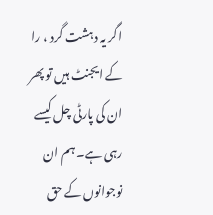اگر یہ دہشت گرد ، را کے ایجنٹ ہیں تو پھر ان کی پارٹی چل کیسے رہی ہے۔ ہم ان نوجوانوں کے حق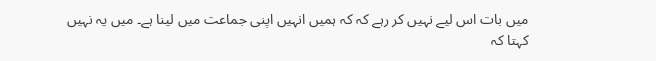میں بات اس لیے نہیں کر رہے کہ کہ ہمیں انہیں اپنی جماعت میں لینا ہے۔ میں یہ نہیں کہتا کہ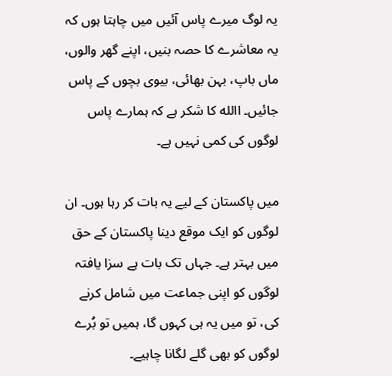یہ لوگ میرے پاس آئیں میں چاہتا ہوں کہ یہ معاشرے کا حصہ بنیں، اپنے گھر والوں، ماں باپ، بہن بھائی، بیوی بچوں کے پاس جائیں۔ االله کا شکر ہے کہ ہمارے پاس لوگوں کی کمی نہیں ہے۔

میں پاکستان کے لیے یہ بات کر رہا ہوں۔ ان لوگوں کو ایک موقع دینا پاکستان کے حق میں بہتر ہے۔ جہاں تک بات ہے سزا یافتہ لوگوں کو اپنی جماعت میں شامل کرنے کی، تو میں یہ ہی کہوں گا، ہمیں تو بُرے لوگوں کو بھی گلے لگانا چاہیے۔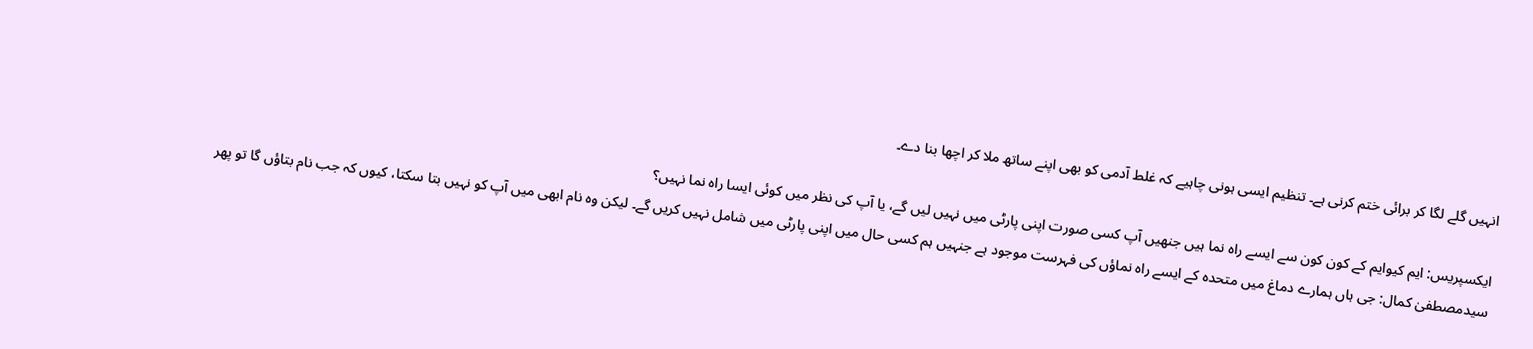انہیں گلے لگا کر برائی ختم کرنی ہے۔ تنظیم ایسی ہونی چاہیے کہ غلط آدمی کو بھی اپنے ساتھ ملا کر اچھا بنا دے۔

ایکسپریس: ایم کیوایم کے کون کون سے ایسے راہ نما ہیں جنھیں آپ کسی صورت اپنی پارٹی میں نہیں لیں گے، یا آپ کی نظر میں کوئی ایسا راہ نما نہیں؟
سیدمصطفیٰ کمال: جی ہاں ہمارے دماغ میں متحدہ کے ایسے راہ نماؤں کی فہرست موجود ہے جنہیں ہم کسی حال میں اپنی پارٹی میں شامل نہیں کریں گے۔ لیکن وہ نام ابھی میں آپ کو نہیں بتا سکتا، کیوں کہ جب نام بتاؤں گا تو پھر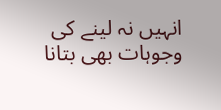انہیں نہ لینے کی وجوہات بھی بتانا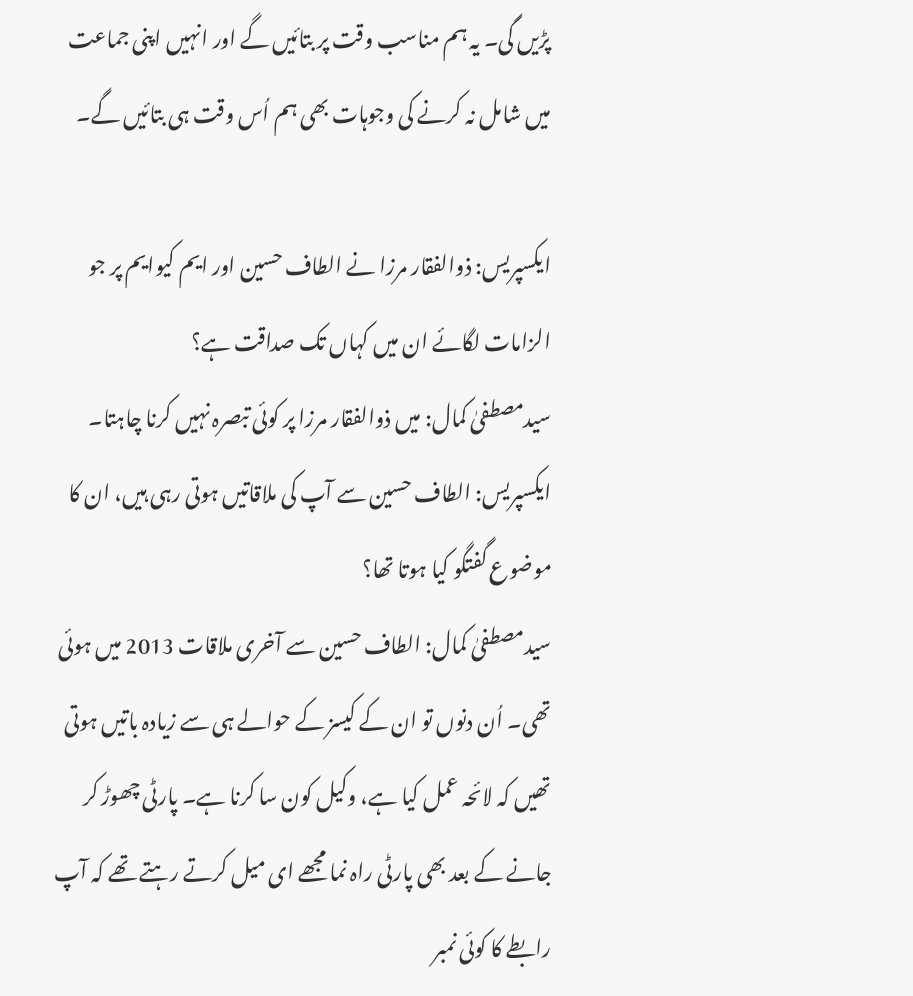پڑیں گی۔ یہ ہم مناسب وقت پر بتائیں گے اور انہیں اپنی جماعت میں شامل نہ کرنے کی وجوہات بھی ہم اُس وقت ہی بتائیں گے۔

ایکسپریس: ذوالفقار مرزا نے الطاف حسین اور ایم کیوایم پر جو الزامات لگائے ان میں کہاں تک صداقت ہے؟
سیدمصطفیٰ کمال: میں ذوالفقار مرزا پر کوئی تبصرہ نہیں کرنا چاہتا۔
ایکسپریس: الطاف حسین سے آپ کی ملاقاتیں ہوتی رہی ہیں، ان کا موضوع گفتگو کیا ہوتا تھا؟
سیدمصطفیٰ کمال: الطاف حسین سے آخری ملاقات 2013 میں ہوئی تھی۔ اُن دنوں تو ان کے کیسز کے حوالے ہی سے زیادہ باتیں ہوتی تھیں کہ لائحہ عمل کیا ہے، وکیل کون سا کرنا ہے۔ پارٹی چھوڑ کر جانے کے بعد بھی پارٹی راہ نما مجھے ای میل کرتے رہتے تھے کہ آپ رابطے کا کوئی نمبر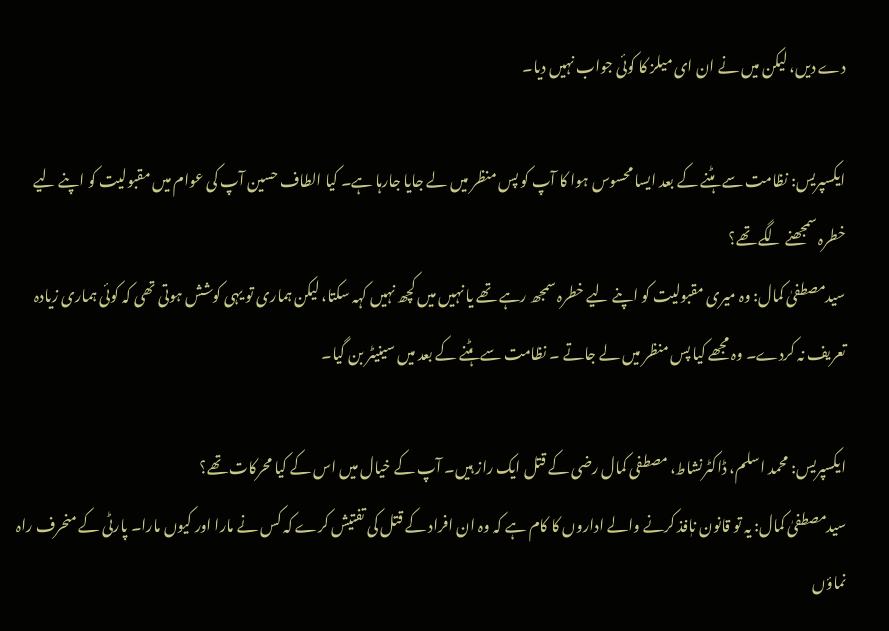دے دیں، لیکن میں نے ان ای میلز کا کوئی جواب نہیں دیا۔

ایکسپریس: نظامت سے ہٹنے کے بعد ایسا محسوس ہوا کا آپ کو پس منظر میں لے جایا جارہا ہے۔ کیا الطاف حسین آپ کی عوام میں مقبولیت کو اپنے لیے خطرہ سمجھنے لگے تھے؟
سیدمصطفیٰ کمال: وہ میری مقبولیت کو اپنے لیے خطرہ سمجھ رہے تھے یا نہیں میں کچھ نہیں کہہ سکتا، لیکن ہماری تو یہی کوشش ہوتی تھی کہ کوئی ہماری زیادہ تعریف نہ کردے۔ وہ مجھے کیا پس منظر میں لے جاتے ۔ نظامت سے ہٹنے کے بعد میں سینیٹر بن گیا۔

ایکسپریس: محمد اسلم، ڈاکٹرنشاط، مصطفی کمال رضی کے قتل ایک راز ہیں۔ آپ کے خیال میں اس کے کیا محرکات تھے؟
سیدمصطفیٰ کمال: یہ تو قانون ناٖفذ کرنے والے اداروں کا کام ہے کہ وہ ان افراد کے قتل کی تفتیش کرے کہ کس نے مارا اور کیوں مارا۔ پارٹی کے منحرف راہ نماؤں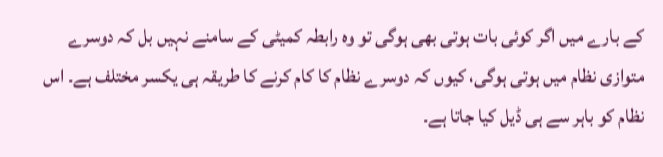کے بارے میں اگر کوئی بات ہوتی بھی ہوگی تو وہ رابطہ کمیٹی کے سامنے نہیں بل کہ دوسرے متوازی نظام میں ہوتی ہوگی، کیوں کہ دوسرے نظام کا کام کرنے کا طریقہ ہی یکسر مختلف ہے۔ اس نظام کو باہر سے ہی ڈیل کیا جاتا ہے۔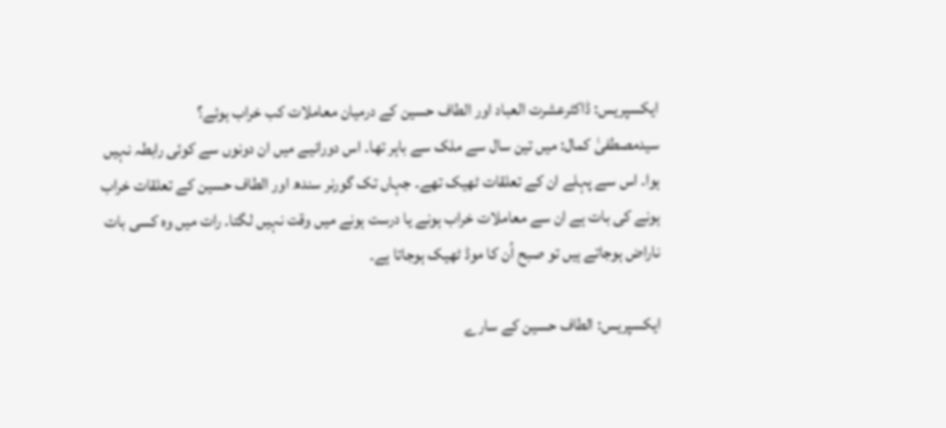ایکسپریس: ڈاکٹرعشرت العباد اور الطاف حسین کے درمیان معاملات کب خراب ہوئے؟
سیدمصطفیٰ کمال: میں تین سال سے ملک سے باہر تھا۔ اس دورانیے میں ان دونوں سے کوئی رابطہ نہیں ہوا۔ اس سے پہلے ان کے تعلقات ٹھیک تھے۔ جہاں تک گورنر سندھ اور الطاف حسین کے تعلقات خراب ہونے کی بات ہے ان سے معاملات خراب ہونے یا درست ہونے میں وقت نہیں لگتا۔ رات میں وہ کسی بات ناراض ہوجاتے ہیں تو صبح اُن کا موڈ ٹھیک ہوجاتا ہے۔

ایکسپریس: الطاف حسین کے سارے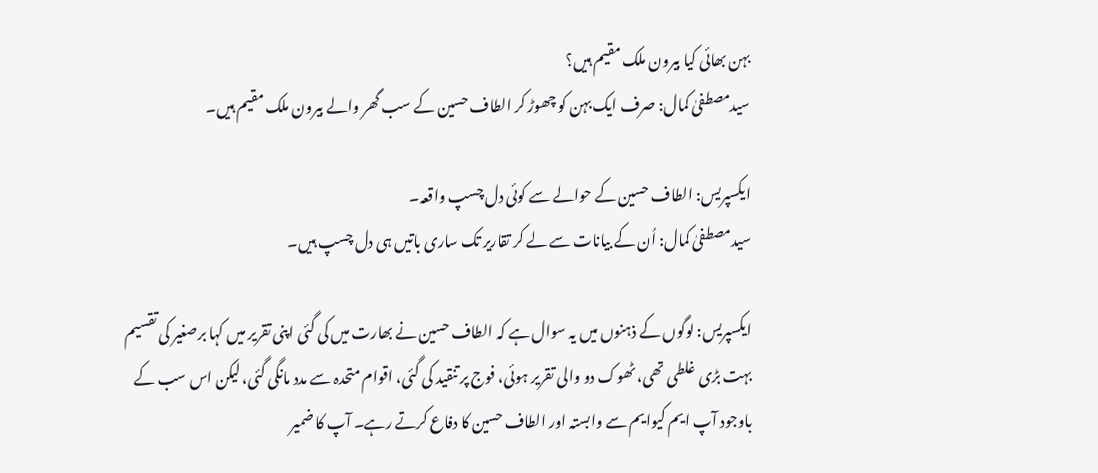بہن بھائی کیا بیرون ملک مقیم ہیں؟
سیدمصطفیٰ کمال: صرف ایک بہن کو چھوڑ کر الطاف حسین کے سب گھر والے بیرون ملک مقیم ہیں۔

ایکسپریس: الطاف حسین کے حوالے سے کوئی دل چسپ واقعہ۔
سیدمصطفیٰ کمال: اُن کے بیانات سے لے کر تقاریر تک ساری باتیں ہی دل چسپ ہیں۔

ایکسپریس: لوگوں کے ذہنوں میں یہ سوال ہے کہ الطاف حسین نے بھارت میں کی گئی اپنی تقریر میں کہا برصغیر کی تقسیم بہت بڑی غلطی تھی، ٹھوک دو والی تقریر ہوئی، فوج پر تنقید کی گئی، اقوام متحدہ سے مدد مانگی گئی، لیکن اس سب کے باوجود آپ ایم کیوایم سے وابستہ اور الطاف حسین کا دفاع کرتے رہے۔ آپ کا ضمیر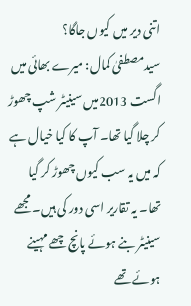اتنی دیر میں کیوں جاگا؟
سیدمصطفیٰ کمال: میرے بھائی میں اگست 2013میں سینیٹر شپ چھوڑ کر چلا گیا تھا۔ آپ کا کیا خیال ہے کہ میں یہ سب کیوں چھوڑ کر گیا تھا۔ یہ تقاریر اسی دور کی ہیں۔ مجھے سینیٹر بنے ہوئے پانچ چھے مہینے ہوئے تھے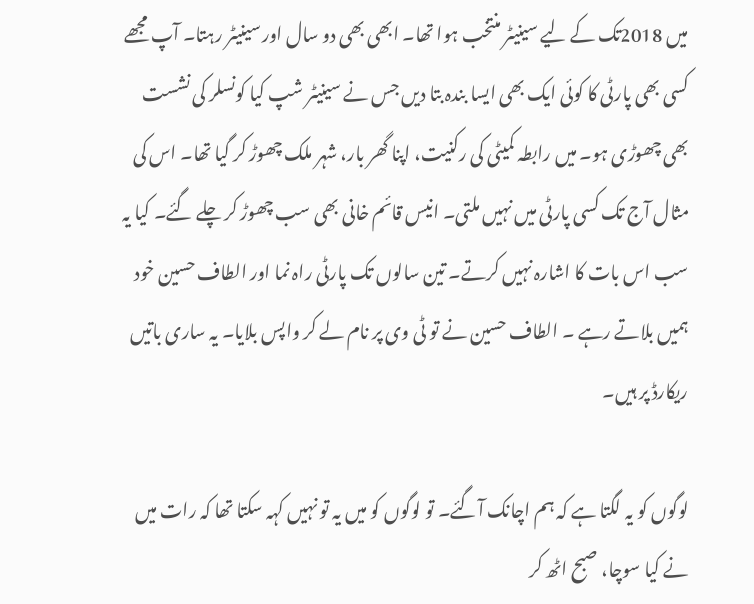میں 2018تک کے لیے سینیٹر منتخب ہوا تھا۔ ابھی بھی دو سال اور سینیٹر رہتا۔ آپ مجھے کسی بھی پارٹی کا کوئی ایک بھی ایسا بندہ بتا دیں جس نے سینیٹر شپ کیا کونسلر کی نشست بھی چھوڑی ہو۔ میں رابطہ کمیٹی کی رکنیت، اپنا گھر بار، شہر ملک چھوڑ کر گیا تھا۔ اس کی مثال آج تک کسی پارٹی میں نہیں ملتی۔ انیس قائم خانی بھی سب چھوڑ کر چلے گئے۔ کیا یہ سب اس بات کا اشارہ نہیں کرتے۔ تین سالوں تک پارٹی راہ نما اور الطاف حسین خود ہمیں بلاتے رہے ۔ الطاف حسین نے تو ٹی وی پر نام لے کر واپس بلایا۔ یہ ساری باتیں ریکارڈ پر ہیں۔

لوگوں کو یہ لگتا ہے کہ ہم اچانک آگئے۔ تو لوگوں کو میں یہ تو نہیں کہہ سکتا تھا کہ رات میں نے کیا سوچا، صبح اٹھ کر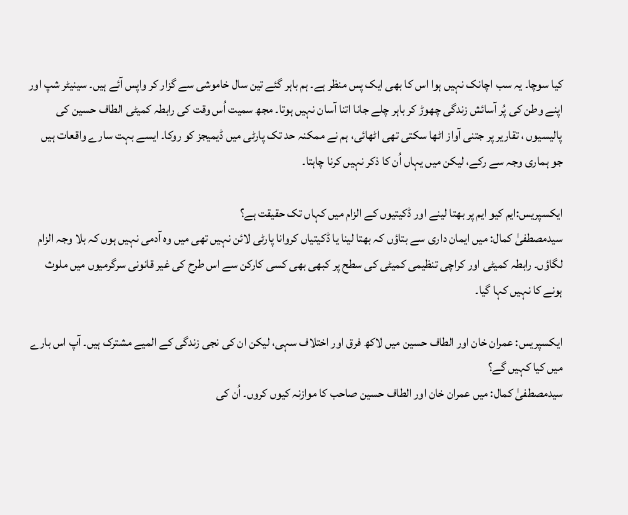کیا سوچا۔ یہ سب اچانک نہیں ہوا اس کا بھی ایک پس منظر ہے۔ ہم باہر گئے تین سال خاموشی سے گزار کر واپس آئے ہیں۔ سینیٹر شپ اور اپنے وطن کی پُر آسائش زندگی چھوڑ کر باہر چلے جانا اتنا آسان نہیں ہوتا۔ مجھ سمیت اُس وقت کی رابطہ کمیٹی الطاف حسین کی پالیسیوں ، تقاریر پر جتنی آواز اٹھا سکتی تھی اٹھائی، ہم نے ممکنہ حد تک پارٹی میں ڈیمیجز کو روکا۔ ایسے بہت سارے واقعات ہیں جو ہماری وجہ سے رکے، لیکن میں یہاں اُن کا ذکر نہیں کرنا چاہتا۔

ایکسپریس:ایم کیو ایم پر بھتا لینے اور ڈکیتیوں کے الزام میں کہاں تک حقیقت ہے؟
سیدمصطفیٰ کمال: میں ایمان داری سے بتاؤں کہ بھتا لینا یا ڈکیتیاں کروانا پارٹی لائن نہیں تھی میں وہ آدمی نہیں ہوں کہ بلا وجہ الزام لگاؤں۔ رابطہ کمیٹی اور کراچی تنظیمی کمیٹی کی سطح پر کبھی بھی کسی کارکن سے اس طرح کی غیر قانونی سرگرمیوں میں ملوث ہونے کا نہیں کہا گیا۔

ایکسپریس: عمران خان اور الطاف حسین میں لاکھ فرق اور اختلاف سہی، لیکن ان کی نجی زندگی کے المیے مشترک ہیں۔ آپ اس بارے میں کیا کہیں گے؟
سیدمصطفیٰ کمال: میں عمران خان اور الطاف حسین صاحب کا موازنہ کیوں کروں۔ اُن کی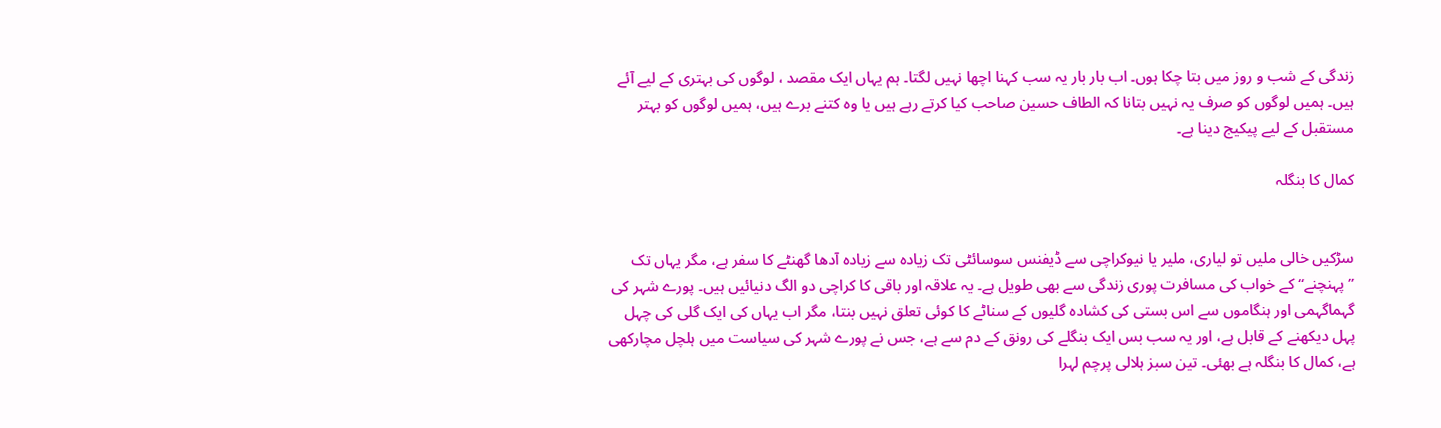زندگی کے شب و روز میں بتا چکا ہوں۔ اب بار بار یہ سب کہنا اچھا نہیں لگتا۔ ہم یہاں ایک مقصد ، لوگوں کی بہتری کے لیے آئے ہیں۔ ہمیں لوگوں کو صرف یہ نہیں بتانا کہ الطاف حسین صاحب کیا کرتے رہے ہیں یا وہ کتنے برے ہیں، ہمیں لوگوں کو بہتر مستقبل کے لیے پیکیج دینا ہے۔

کمال کا بنگلہ


سڑکیں خالی ملیں تو لیاری، ملیر یا نیوکراچی سے ڈیفنس سوسائٹی تک زیادہ سے زیادہ آدھا گھنٹے کا سفر ہے، مگر یہاں تک ’’پہنچنے‘‘ کے خواب کی مسافرت پوری زندگی سے بھی طویل ہے۔ یہ علاقہ اور باقی کا کراچی دو الگ دنیائیں ہیں۔ پورے شہر کی گہماگہمی اور ہنگاموں سے اس بستی کی کشادہ گلیوں کے سناٹے کا کوئی تعلق نہیں بنتا، مگر اب یہاں کی ایک گلی کی چہل پہل دیکھنے کے قابل ہے، اور یہ سب بس ایک بنگلے کی رونق کے دم سے ہے، جس نے پورے شہر کی سیاست میں ہلچل مچارکھی ہے، کمال کا بنگلہ ہے بھئی۔ تین سبز ہلالی پرچم لہرا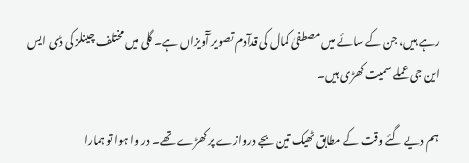رہے ہیں، جن کے سائے میں مصطفیٰ کمال کی قدآدم تصویر آٓویزاں ہے۔ گلی میں مختلف چینلز کی ڈی ایس این جی عملے سمیت کھڑی ہیں۔

ہم دیے گئے وقت کے مطابق ٹھیک تین بجے دروازے پر کھڑے تھے۔ در وا ہوا تو ہمارا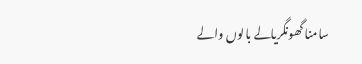سامنا گھونگریالے بالوں والے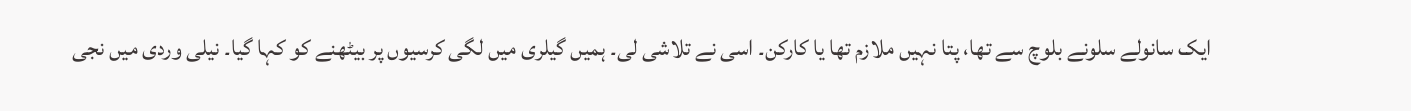ایک سانولے سلونے بلوچ سے تھا، پتا نہیں ملازم تھا یا کارکن۔ اسی نے تلاشی لی۔ ہمیں گیلری میں لگی کرسیوں پر بیٹھنے کو کہا گیا۔ نیلی وردی میں نجی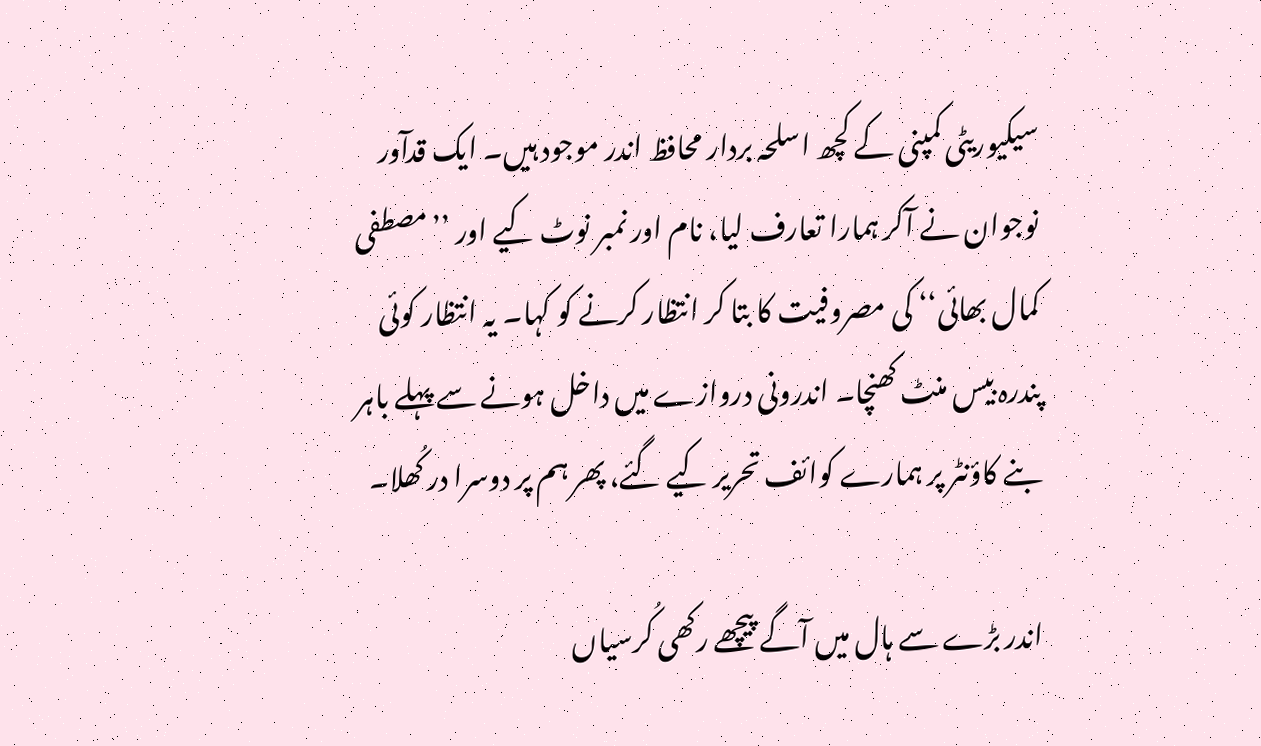سیکیوریٹی کمپنی کے کچھ اسلحہ بردار محافظ اندر موجود ہیں۔ ایک قدآور نوجوان نے آکر ہمارا تعارف لیا، نام اور نمبر نوٹ کیے اور ’’مصطفی کمال بھائی‘‘ کی مصروفیت کا بتا کر انتظار کرنے کو کہا۔ یہ انتظار کوئی پندرہ بیس منٹ کھنچا۔ اندرونی دروازے میں داخل ہونے سے پہلے باہر بنے کاؤنٹر پر ہمارے کوائف تحریر کیے گئے، پھر ہم پر دوسرا در کُھلا۔

اندر بڑے سے ہال میں آگے پیچھے رکھی کُرسیاں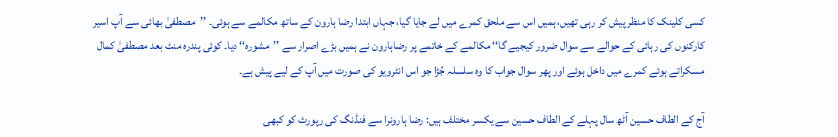کسی کلینک کا منظر پیش کر رہی تھیں، ہمیں اس سے ملحق کمرے میں لے جایا گیا، جہاں ابتدا رضا ہارون کے ساتھ مکالمے سے ہوئی۔ ’’مصطفیٰ بھائی سے آپ اسیر کارکنوں کی رہائی کے حوالے سے سوال ضرور کیجیے گا‘‘ مکالمے کے خاتمے پر رضاہارون نے ہمیں بڑے اصرار سے ’’مشورہ‘‘ دیا۔ کوئی پندرہ منٹ بعد مصطفیٰ کمال مسکراتے ہوئے کمرے میں داخل ہوئے اور پھر سوال جواب کا وہ سلسلہ جُڑا جو اس انٹرویو کی صورت میں آپ کے لیے پیش ہے۔

آج کے الطاف حسین آٹھ سال پہلے کے الطاف حسین سے یکسر مختلف ہیں: رضا ہارونرا سے فنڈنگ کی رپورٹ کو کبھی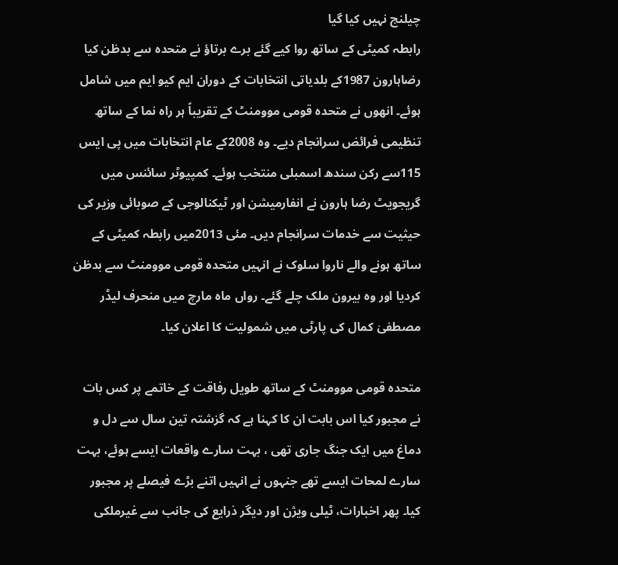چیلنج نہیں کیا گیا
رابطہ کمیٹی کے ساتھ روا کیے گئے برے برتاؤ نے متحدہ سے بدظن کیا
رضاہارون 1987کے بلدیاتی انتخابات کے دوران ایم کیو ایم میں شامل ہوئے۔ انھوں نے متحدہ قومی موومنٹ کے تقریباً ہر راہ نما کے ساتھ تنظیمی فرائض سرانجام دیے۔ وہ 2008کے عام انتخابات میں پی ایس 115سے رکن سندھ اسمبلی منتخب ہوئے۔ کمپیوٹر سائنس میں گریجویٹ رضا ہارون نے انفارمیشن اور ٹیکنالوجی کے صوبائی وزیر کی حیثیت سے خدمات سرانجام دیں۔ مئی 2013میں رابطہ کمیٹی کے ساتھ ہونے والے ناروا سلوک نے انہیں متحدہ قومی موومنٹ سے بدظن کردیا اور وہ بیرون ملک چلے گئے۔ رواں ماہ مارچ میں منحرف لیڈر مصطفیٰ کمال کی پارٹی میں شمولیت کا اعلان کیا۔

متحدہ قومی موومنٹ کے ساتھ طویل رفاقت کے خاتمے پر کس بات نے مجبور کیا اس بابت ان کا کہنا ہے کہ گزشتہ تین سال سے دل و دماغ میں ایک جنگ جاری تھی ، بہت سارے واقعات ایسے ہوئے، بہت سارے لمحات ایسے تھے جنہوں نے انہیں اتنے بڑے فیصلے پر مجبور کیا۔ پھر اخبارات، ٹیلی ویژن اور دیگر ذرایع کی جانب سے غیرملکی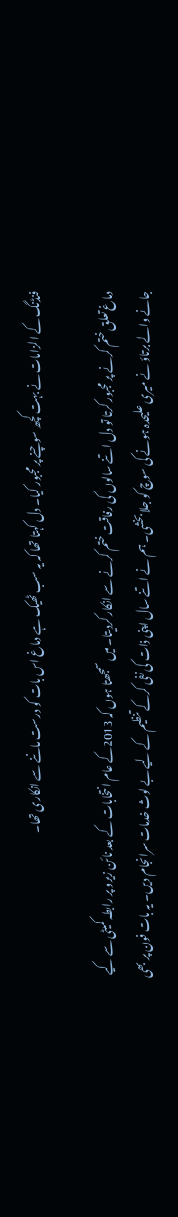فنڈنگ کے الزامات نے بہت کچھ سوچنے پر مجبور کیا۔ دل کہتا تھا کہ یہ سب ٹھیک ہے دماغ اس بات کو درست ماننے سے انکاری تھا۔

دماغ تعلق ختم کرنے پر مجبور کرتا تو دل اتنے سالوں کی رفاقت ختم کرنے سے انکار کردیتا۔ میں سمجھتا ہوں کہ 2013کے عام انتخابات کے بعد نائن زیرو پر رابطہ کمیٹی سے کیے جانے والے برتاؤ نے میری علیحدہ ہونے کی سوچ کو جلا بخشی۔ ہم نے اتنے سال اپنی ذات کی نفی کرکے تنظیم کے لیے بے لوث خدمات سرانجام دیں۔ یہ بات فون پر بھی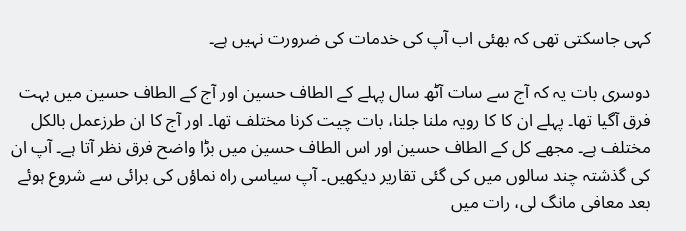کہی جاسکتی تھی کہ بھئی اب آپ کی خدمات کی ضرورت نہیں ہے۔

دوسری بات یہ کہ آج سے سات آٹھ سال پہلے کے الطاف حسین اور آج کے الطاف حسین میں بہت فرق آگیا تھا۔ پہلے ان کا کا رویہ ملنا جلنا، بات چیت کرنا مختلف تھا۔ اور آج کا ان طرزعمل بالکل مختلف ہے۔ مجھے کل کے الطاف حسین اور اس الطاف حسین میں بڑا واضح فرق نظر آتا ہے۔ آپ ان کی گذشتہ چند سالوں میں کی گئی تقاریر دیکھیں۔ آپ سیاسی راہ نماؤں کی برائی سے شروع ہوئے بعد معافی مانگ لی، رات میں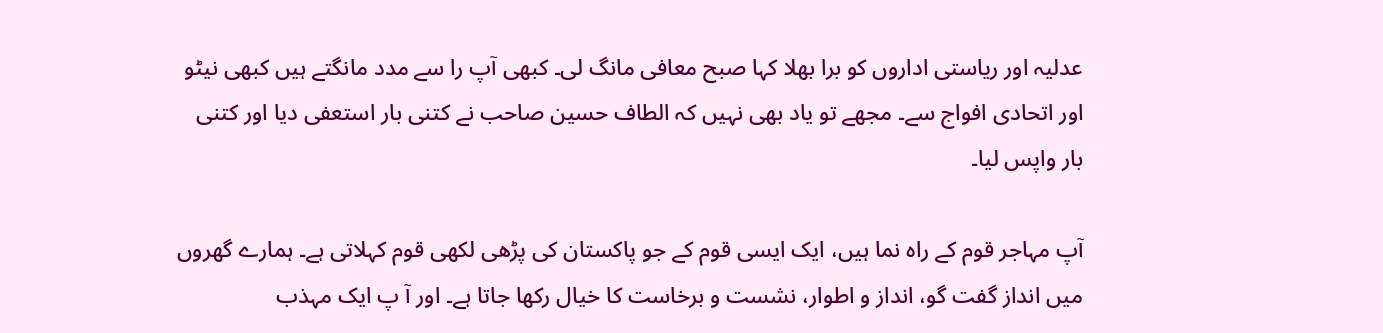عدلیہ اور ریاستی اداروں کو برا بھلا کہا صبح معافی مانگ لی۔ کبھی آپ را سے مدد مانگتے ہیں کبھی نیٹو اور اتحادی افواج سے۔ مجھے تو یاد بھی نہیں کہ الطاف حسین صاحب نے کتنی بار استعفی دیا اور کتنی بار واپس لیا۔

آپ مہاجر قوم کے راہ نما ہیں، ایک ایسی قوم کے جو پاکستان کی پڑھی لکھی قوم کہلاتی ہے۔ ہمارے گھروں میں انداز گفت گو، انداز و اطوار، نشست و برخاست کا خیال رکھا جاتا ہے۔ اور آ پ ایک مہذب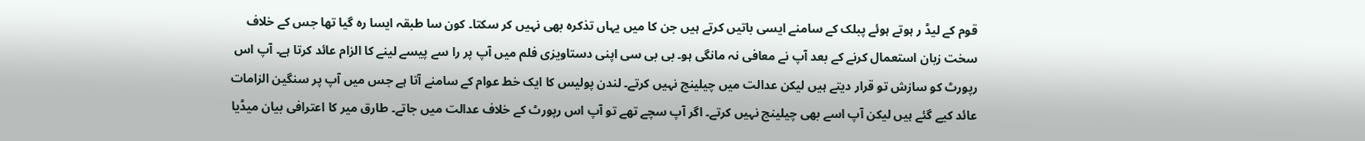قوم کے لیڈ ر ہوتے ہوئے پبلک کے سامنے ایسی باتیں کرتے ہیں جن کا میں یہاں تذکرہ بھی نہیں کر سکتا۔ کون سا طبقہ ایسا رہ گیا تھا جس کے خلاف سخت زبان استعمال کرنے کے بعد آپ نے معافی نہ مانگی ہو۔ بی بی سی اپنی دستاویزی فلم میں آپ پر را سے پیسے لینے کا الزام عائد کرتا ہے۔ آپ اس رپورٹ کو سازش تو قرار دیتے ہیں لیکن عدالت میں چیلینج نہیں کرتے۔ لندن پولیس کا ایک خط عوام کے سامنے آتا ہے جس میں آپ پر سنگین الزامات عائد کیے گئے ہیں لیکن آپ اسے بھی چیلینج نہیں کرتے۔ اگر آپ سچے تھے تو آپ اس رپورٹ کے خلاف عدالت میں جاتے۔ طارق میر کا اعترافی بیان میڈیا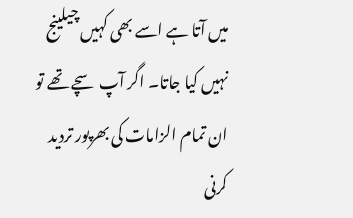میں آتا ہے اسے بھی کہیں چیلینج نہیں کیا جاتا۔ اگر آپ سچے تھے تو ان تمام الزامات کی بھرپور تردید کرنی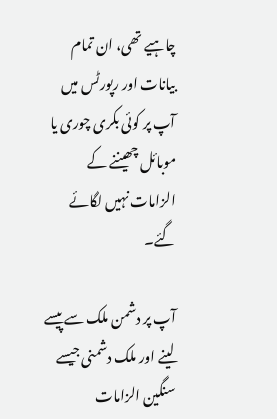چاہیے تھی، ان تمام بیانات اور رپورٹس میں آپ پر کوئی بکری چوری یا موبائل چھیننے کے الزامات نہیں لگائے گئے۔

آپ پر دشمن ملک سے پیسے لینے اور ملک دشمنی جیسے سنگین الزامات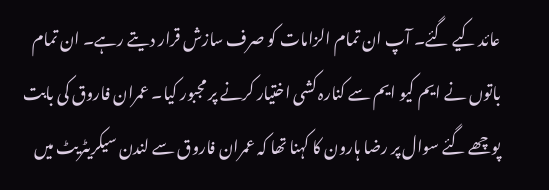عائد کیے گئے۔ آپ ان تمام الزامات کو صرف سازش قرار دیتے رہے۔ ان تمام باتوں نے ایم کیو ایم سے کنارہ کشی اختیار کرنے پر مجبور کیا۔ عمران فاروق کی بابت پوچھے گئے سوال پر رضا ہارون کا کہنا تھا کہ عمران فاروق سے لندن سیکریٹریٹ میں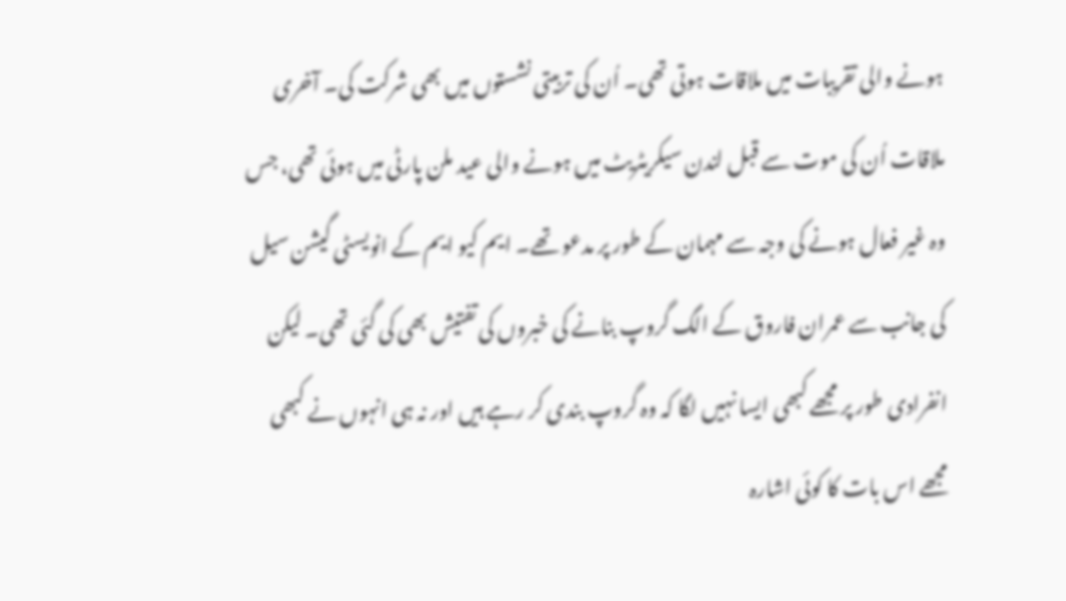ہونے والی تقریبات میں ملاقات ہوتی تھی۔ اُن کی تربیتی نشستوں میں بھی شرکت کی۔ آخری ملاقات اُن کی موت سے قبل لندن سیکریٹریٹ میں ہونے والی عید ملن پارٹی میں ہوئی تھی، جس وہ غیر فعال ہونے کی وجہ سے مہمان کے طور پر مدعو تھے۔ ایم کیو ایم کے انویسٹی گیشن سیل کی جانب سے عمران فاروق کے الگ گروپ بنانے کی خبروں کی تفتیش بھی کی گئی تھی۔ لیکن انفرادی طور پر مجھے کبھی ایسا نہیں لگا کہ وہ گروپ بندی کر رہے ہیں اور نہ ہی انہوں نے کبھی مجھے اس بات کا کوئی اشارہ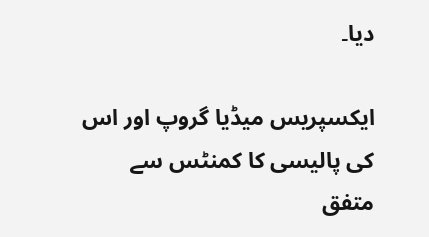دیا۔

ایکسپریس میڈیا گروپ اور اس کی پالیسی کا کمنٹس سے متفق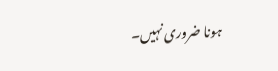ہونا ضروری نہیں۔